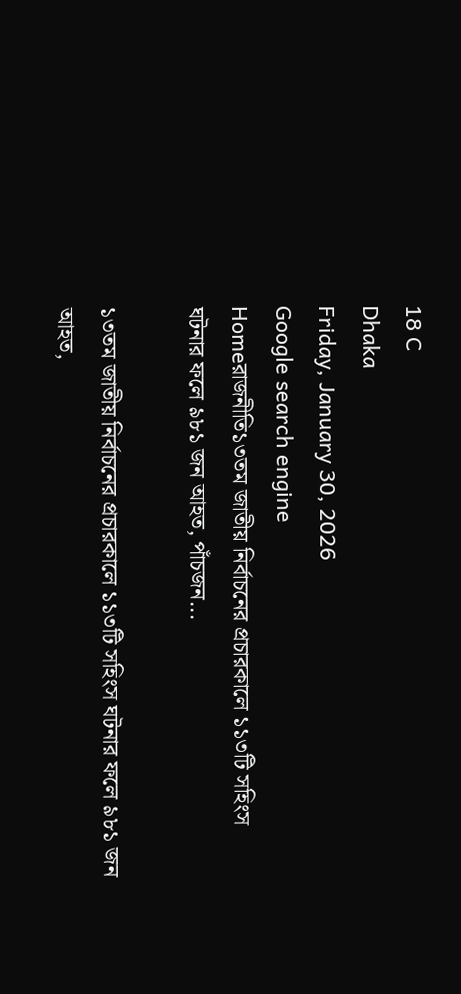18 C
Dhaka
Friday, January 30, 2026
Google search engine
Homeরাজনীতি১৩তম জাতীয় নির্বাচনের প্রচারকালে ১১৩টি সহিংস ঘটনার ফলে ৯৮১ জন আহত, পাঁচজন...

১৩তম জাতীয় নির্বাচনের প্রচারকালে ১১৩টি সহিংস ঘটনার ফলে ৯৮১ জন আহত,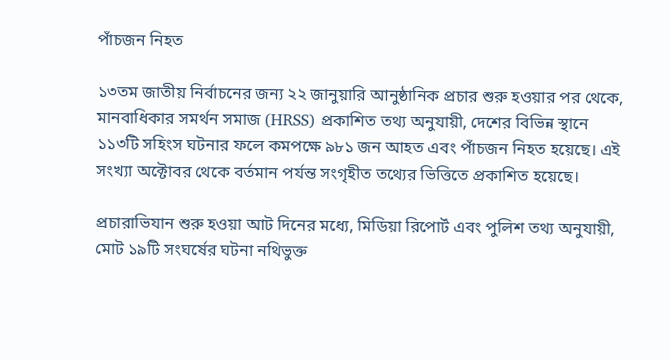পাঁচজন নিহত

১৩তম জাতীয় নির্বাচনের জন্য ২২ জানুয়ারি আনুষ্ঠানিক প্রচার শুরু হওয়ার পর থেকে, মানবাধিকার সমর্থন সমাজ (HRSS) প্রকাশিত তথ্য অনুযায়ী, দেশের বিভিন্ন স্থানে ১১৩টি সহিংস ঘটনার ফলে কমপক্ষে ৯৮১ জন আহত এবং পাঁচজন নিহত হয়েছে। এই সংখ্যা অক্টোবর থেকে বর্তমান পর্যন্ত সংগৃহীত তথ্যের ভিত্তিতে প্রকাশিত হয়েছে।

প্রচারাভিযান শুরু হওয়া আট দিনের মধ্যে, মিডিয়া রিপোর্ট এবং পুলিশ তথ্য অনুযায়ী, মোট ১৯টি সংঘর্ষের ঘটনা নথিভুক্ত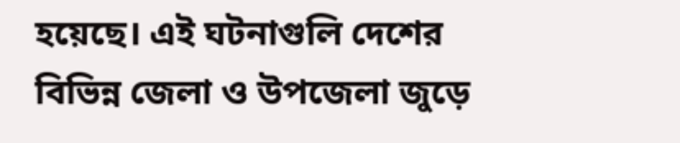হয়েছে। এই ঘটনাগুলি দেশের বিভিন্ন জেলা ও উপজেলা জুড়ে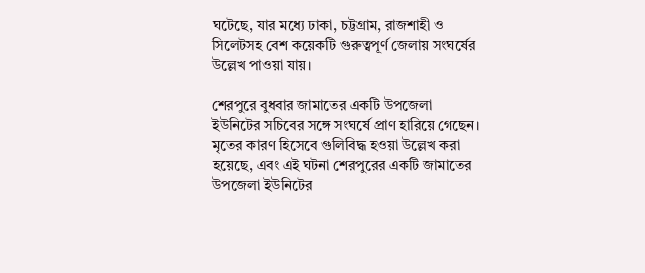ঘটেছে, যার মধ্যে ঢাকা, চট্টগ্রাম, রাজশাহী ও সিলেটসহ বেশ কয়েকটি গুরুত্বপূর্ণ জেলায় সংঘর্ষের উল্লেখ পাওয়া যায়।

শেরপুরে বুধবার জামাতের একটি উপজেলা ইউনিটের সচিবের সঙ্গে সংঘর্ষে প্রাণ হারিয়ে গেছেন। মৃতের কারণ হিসেবে গুলিবিদ্ধ হওয়া উল্লেখ করা হয়েছে, এবং এই ঘটনা শেরপুরের একটি জামাতের উপজেলা ইউনিটের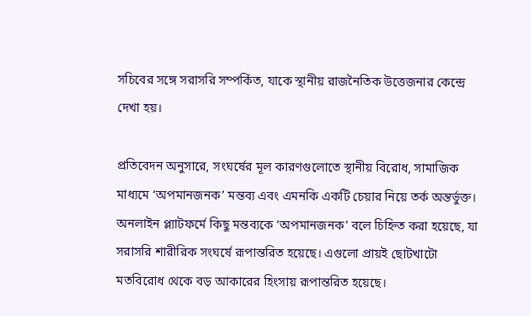সচিবের সঙ্গে সরাসরি সম্পর্কিত, যাকে স্থানীয় রাজনৈতিক উত্তেজনার কেন্দ্রে দেখা হয়।

প্রতিবেদন অনুসারে, সংঘর্ষের মূল কারণগুলোতে স্থানীয় বিরোধ, সামাজিক মাধ্যমে ‘অপমানজনক’ মন্তব্য এবং এমনকি একটি চেয়ার নিয়ে তর্ক অন্তর্ভুক্ত। অনলাইন প্ল্যাটফর্মে কিছু মন্তব্যকে ‘অপমানজনক’ বলে চিহ্নিত করা হয়েছে, যা সরাসরি শারীরিক সংঘর্ষে রূপান্তরিত হয়েছে। এগুলো প্রায়ই ছোটখাটো মতবিরোধ থেকে বড় আকারের হিংসায় রূপান্তরিত হয়েছে।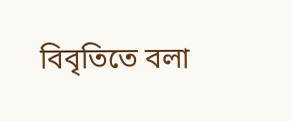বিবৃতিতে বলা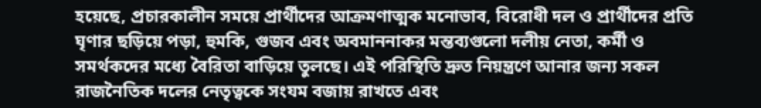হয়েছে, প্রচারকালীন সময়ে প্রার্থীদের আক্রমণাত্মক মনোভাব, বিরোধী দল ও প্রার্থীদের প্রতি ঘৃণার ছড়িয়ে পড়া, হুমকি, গুজব এবং অবমাননাকর মন্তব্যগুলো দলীয় নেতা, কর্মী ও সমর্থকদের মধ্যে বৈরিতা বাড়িয়ে তুলছে। এই পরিস্থিতি দ্রুত নিয়ন্ত্রণে আনার জন্য সকল রাজনৈতিক দলের নেতৃত্বকে সংযম বজায় রাখতে এবং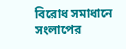বিরোধ সমাধানে সংলাপের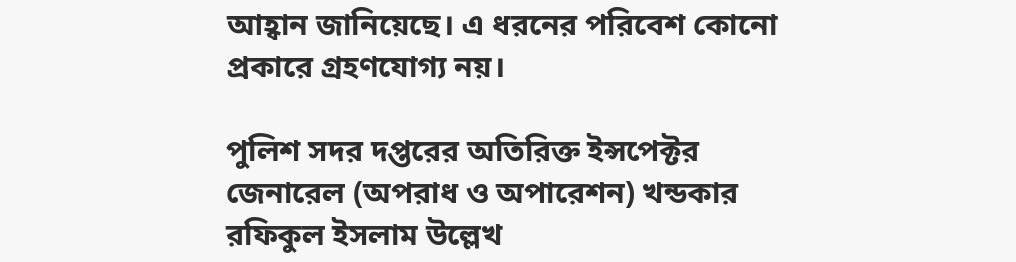আহ্বান জানিয়েছে। এ ধরনের পরিবেশ কোনো প্রকারে গ্রহণযোগ্য নয়।

পুলিশ সদর দপ্তরের অতিরিক্ত ইন্সপেক্টর জেনারেল (অপরাধ ও অপারেশন) খন্ডকার রফিকুল ইসলাম উল্লেখ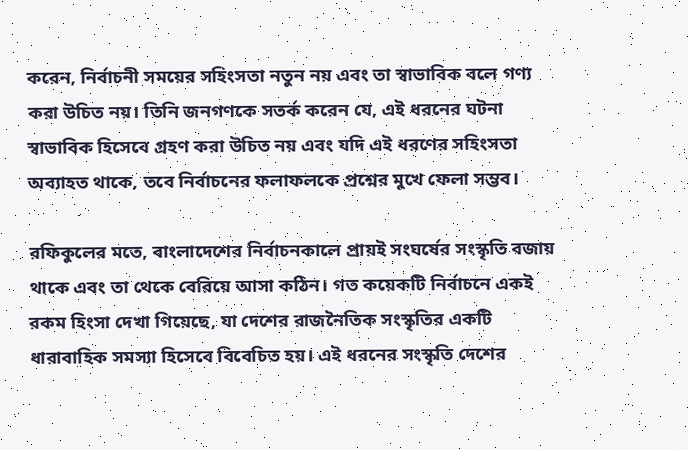করেন, নির্বাচনী সময়ের সহিংসতা নতুন নয় এবং তা স্বাভাবিক বলে গণ্য করা উচিত নয়। তিনি জনগণকে সতর্ক করেন যে, এই ধরনের ঘটনা স্বাভাবিক হিসেবে গ্রহণ করা উচিত নয় এবং যদি এই ধরণের সহিংসতা অব্যাহত থাকে, তবে নির্বাচনের ফলাফলকে প্রশ্নের মুখে ফেলা সম্ভব।

রফিকুলের মতে, বাংলাদেশের নির্বাচনকালে প্রায়ই সংঘর্ষের সংস্কৃতি বজায় থাকে এবং তা থেকে বেরিয়ে আসা কঠিন। গত কয়েকটি নির্বাচনে একই রকম হিংসা দেখা গিয়েছে, যা দেশের রাজনৈতিক সংস্কৃতির একটি ধারাবাহিক সমস্যা হিসেবে বিবেচিত হয়। এই ধরনের সংস্কৃতি দেশের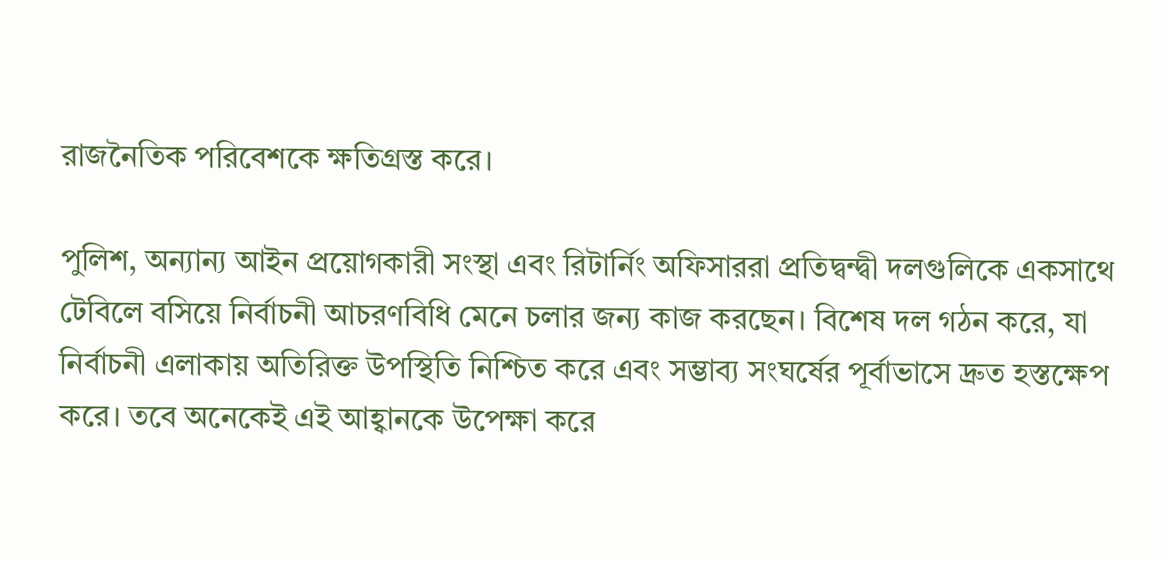রাজনৈতিক পরিবেশকে ক্ষতিগ্রস্ত করে।

পুলিশ, অন্যান্য আইন প্রয়োগকারী সংস্থা এবং রিটার্নিং অফিসাররা প্রতিদ্বন্দ্বী দলগুলিকে একসাথে টেবিলে বসিয়ে নির্বাচনী আচরণবিধি মেনে চলার জন্য কাজ করছেন। বিশেষ দল গঠন করে, যা নির্বাচনী এলাকায় অতিরিক্ত উপস্থিতি নিশ্চিত করে এবং সম্ভাব্য সংঘর্ষের পূর্বাভাসে দ্রুত হস্তক্ষেপ করে। তবে অনেকেই এই আহ্বানকে উপেক্ষা করে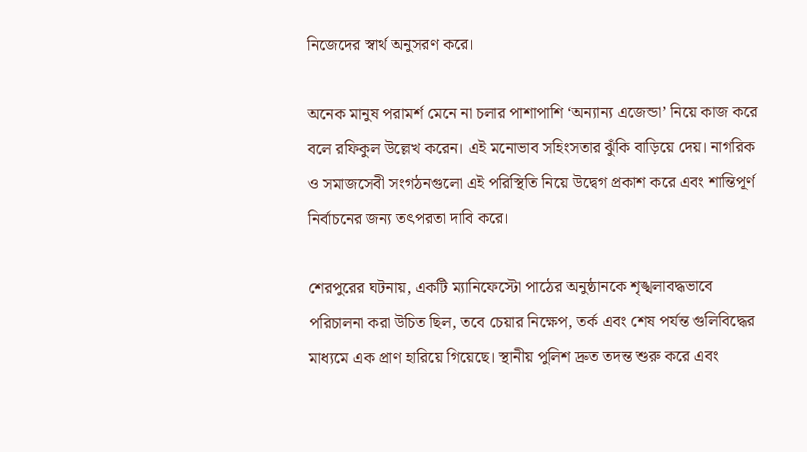নিজেদের স্বার্থ অনুসরণ করে।

অনেক মানুষ পরামর্শ মেনে না চলার পাশাপাশি ‘অন্যান্য এজেন্ডা’ নিয়ে কাজ করে বলে রফিকুল উল্লেখ করেন। এই মনোভাব সহিংসতার ঝুঁকি বাড়িয়ে দেয়। নাগরিক ও সমাজসেবী সংগঠনগুলো এই পরিস্থিতি নিয়ে উদ্বেগ প্রকাশ করে এবং শান্তিপূর্ণ নির্বাচনের জন্য তৎপরতা দাবি করে।

শেরপুরের ঘটনায়, একটি ম্যানিফেস্টো পাঠের অনুষ্ঠানকে শৃঙ্খলাবদ্ধভাবে পরিচালনা করা উচিত ছিল, তবে চেয়ার নিক্ষেপ, তর্ক এবং শেষ পর্যন্ত গুলিবিদ্ধের মাধ্যমে এক প্রাণ হারিয়ে গিয়েছে। স্থানীয় পুলিশ দ্রুত তদন্ত শুরু করে এবং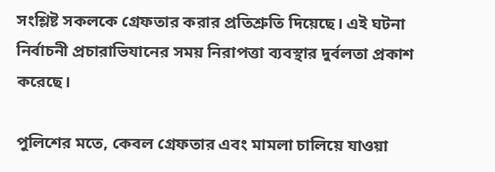সংশ্লিষ্ট সকলকে গ্রেফতার করার প্রতিশ্রুতি দিয়েছে। এই ঘটনা নির্বাচনী প্রচারাভিযানের সময় নিরাপত্তা ব্যবস্থার দুর্বলতা প্রকাশ করেছে।

পুলিশের মতে, কেবল গ্রেফতার এবং মামলা চালিয়ে যাওয়া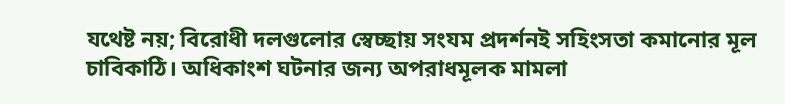যথেষ্ট নয়; বিরোধী দলগুলোর স্বেচ্ছায় সংযম প্রদর্শনই সহিংসতা কমানোর মূল চাবিকাঠি। অধিকাংশ ঘটনার জন্য অপরাধমূলক মামলা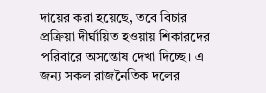দায়ের করা হয়েছে, তবে বিচার প্রক্রিয়া দীর্ঘায়িত হওয়ায় শিকারদের পরিবারে অসন্তোষ দেখা দিচ্ছে। এ জন্য সকল রাজনৈতিক দলের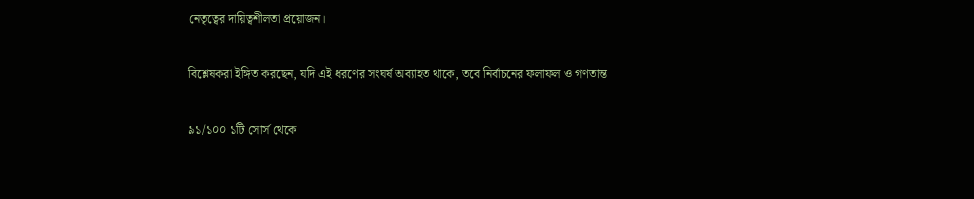নেতৃত্বের দায়িত্বশীলতা প্রয়োজন।

বিশ্লেষকরা ইঙ্গিত করছেন, যদি এই ধরণের সংঘর্ষ অব্যাহত থাকে, তবে নির্বাচনের ফলাফল ও গণতান্ত

৯১/১০০ ১টি সোর্স থেকে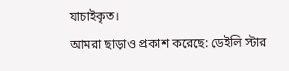যাচাইকৃত।
আমরা ছাড়াও প্রকাশ করেছে: ডেইলি স্টার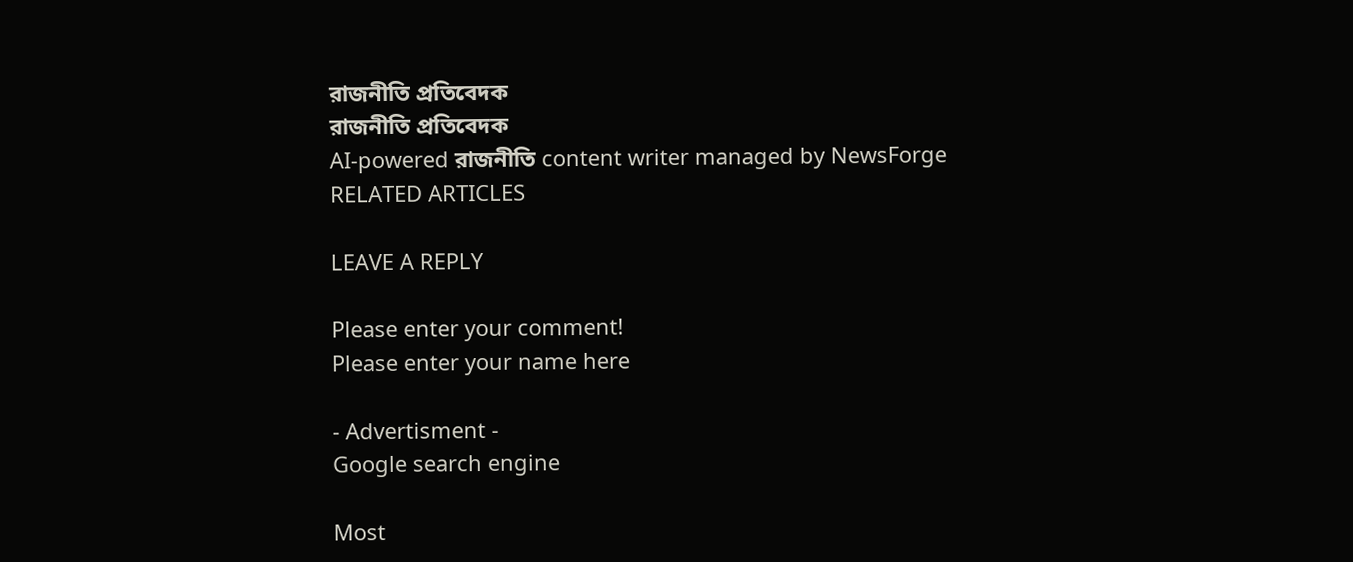রাজনীতি প্রতিবেদক
রাজনীতি প্রতিবেদক
AI-powered রাজনীতি content writer managed by NewsForge
RELATED ARTICLES

LEAVE A REPLY

Please enter your comment!
Please enter your name here

- Advertisment -
Google search engine

Most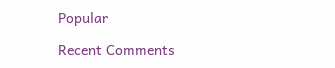Popular

Recent Comments